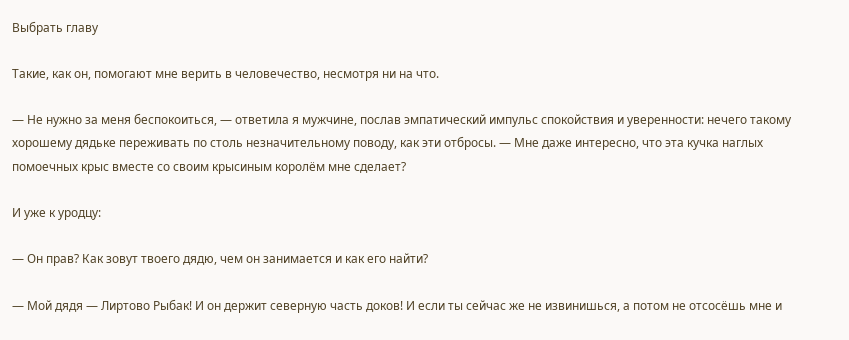Выбрать главу

Такие, как он, помогают мне верить в человечество, несмотря ни на что.

— Не нужно за меня беспокоиться, — ответила я мужчине, послав эмпатический импульс спокойствия и уверенности: нечего такому хорошему дядьке переживать по столь незначительному поводу, как эти отбросы. — Мне даже интересно, что эта кучка наглых помоечных крыс вместе со своим крысиным королём мне сделает?

И уже к уродцу:

— Он прав? Как зовут твоего дядю, чем он занимается и как его найти?

— Мой дядя — Лиртово Рыбак! И он держит северную часть доков! И если ты сейчас же не извинишься, а потом не отсосёшь мне и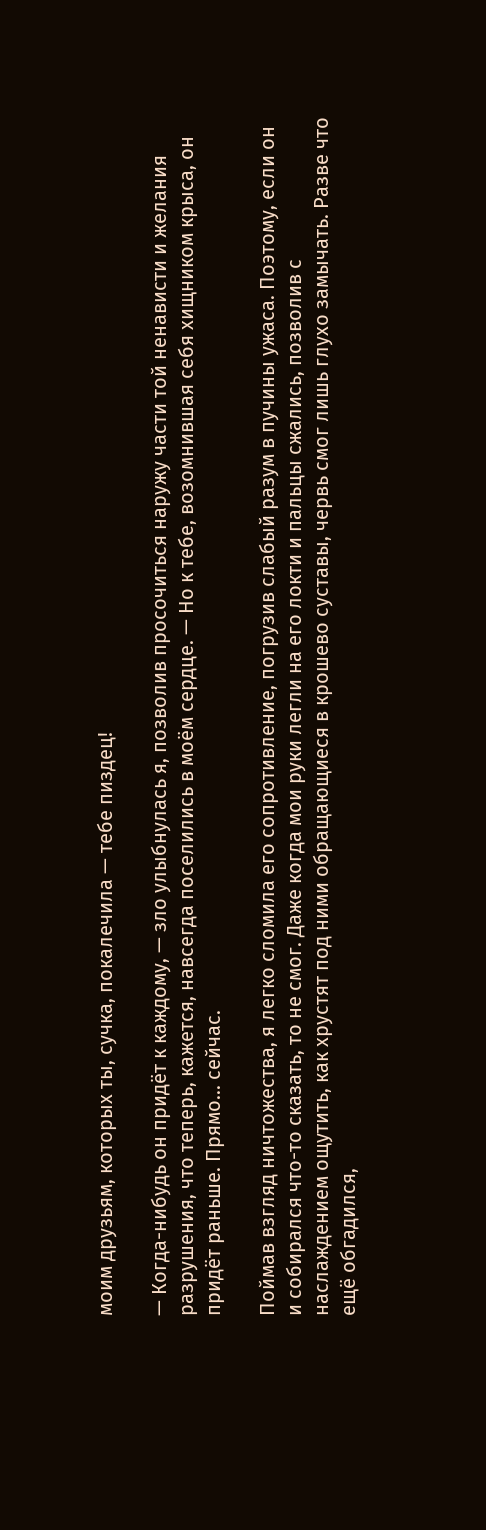моим друзьям, которых ты, сучка, покалечила — тебе пиздец!

— Когда-нибудь он придёт к каждому, — зло улыбнулась я, позволив просочиться наружу части той ненависти и желания разрушения, что теперь, кажется, навсегда поселились в моём сердце. — Но к тебе, возомнившая себя хищником крыса, он придёт раньше. Прямо... сейчас.

Поймав взгляд ничтожества, я легко сломила его сопротивление, погрузив слабый разум в пучины ужаса. Поэтому, если он и собирался что-то сказать, то не смог. Даже когда мои руки легли на его локти и пальцы сжались, позволив с наслаждением ощутить, как хрустят под ними обращающиеся в крошево суставы, червь смог лишь глухо замычать. Разве что ещё обгадился,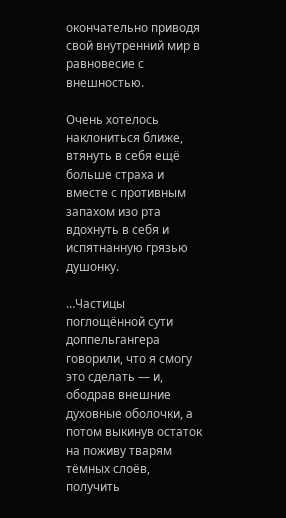окончательно приводя свой внутренний мир в равновесие с внешностью.

Очень хотелось наклониться ближе, втянуть в себя ещё больше страха и вместе с противным запахом изо рта вдохнуть в себя и испятнанную грязью душонку.

…Частицы поглощённой сути доппельгангера говорили, что я смогу это сделать — и, ободрав внешние духовные оболочки, а потом выкинув остаток на поживу тварям тёмных слоёв, получить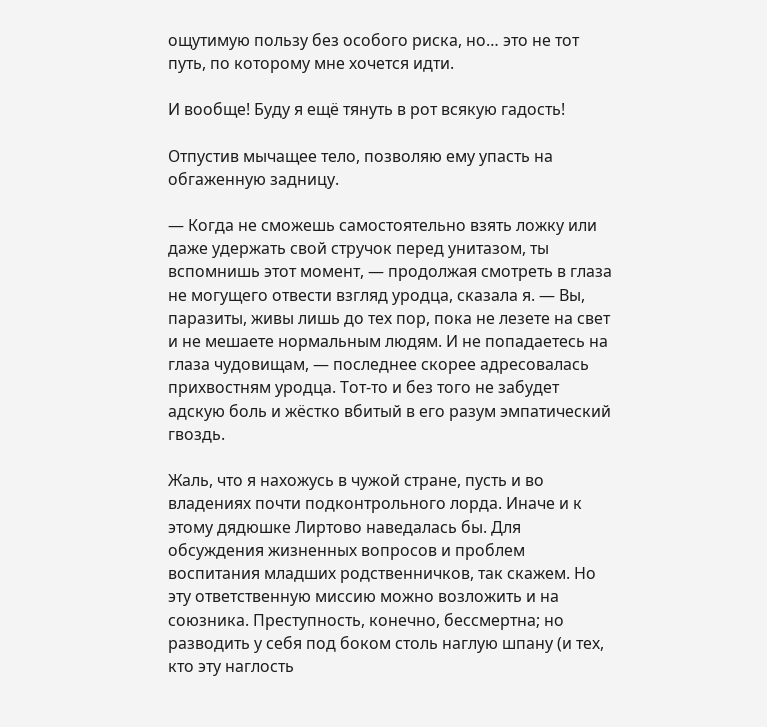ощутимую пользу без особого риска, но… это не тот путь, по которому мне хочется идти.

И вообще! Буду я ещё тянуть в рот всякую гадость!

Отпустив мычащее тело, позволяю ему упасть на обгаженную задницу.

— Когда не сможешь самостоятельно взять ложку или даже удержать свой стручок перед унитазом, ты вспомнишь этот момент, — продолжая смотреть в глаза не могущего отвести взгляд уродца, сказала я. — Вы, паразиты, живы лишь до тех пор, пока не лезете на свет и не мешаете нормальным людям. И не попадаетесь на глаза чудовищам, — последнее скорее адресовалась прихвостням уродца. Тот-то и без того не забудет адскую боль и жёстко вбитый в его разум эмпатический гвоздь.

Жаль, что я нахожусь в чужой стране, пусть и во владениях почти подконтрольного лорда. Иначе и к этому дядюшке Лиртово наведалась бы. Для обсуждения жизненных вопросов и проблем воспитания младших родственничков, так скажем. Но эту ответственную миссию можно возложить и на союзника. Преступность, конечно, бессмертна; но разводить у себя под боком столь наглую шпану (и тех, кто эту наглость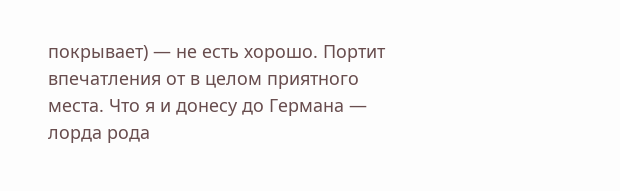покрывает) — не есть хорошо. Портит впечатления от в целом приятного места. Что я и донесу до Германа — лорда рода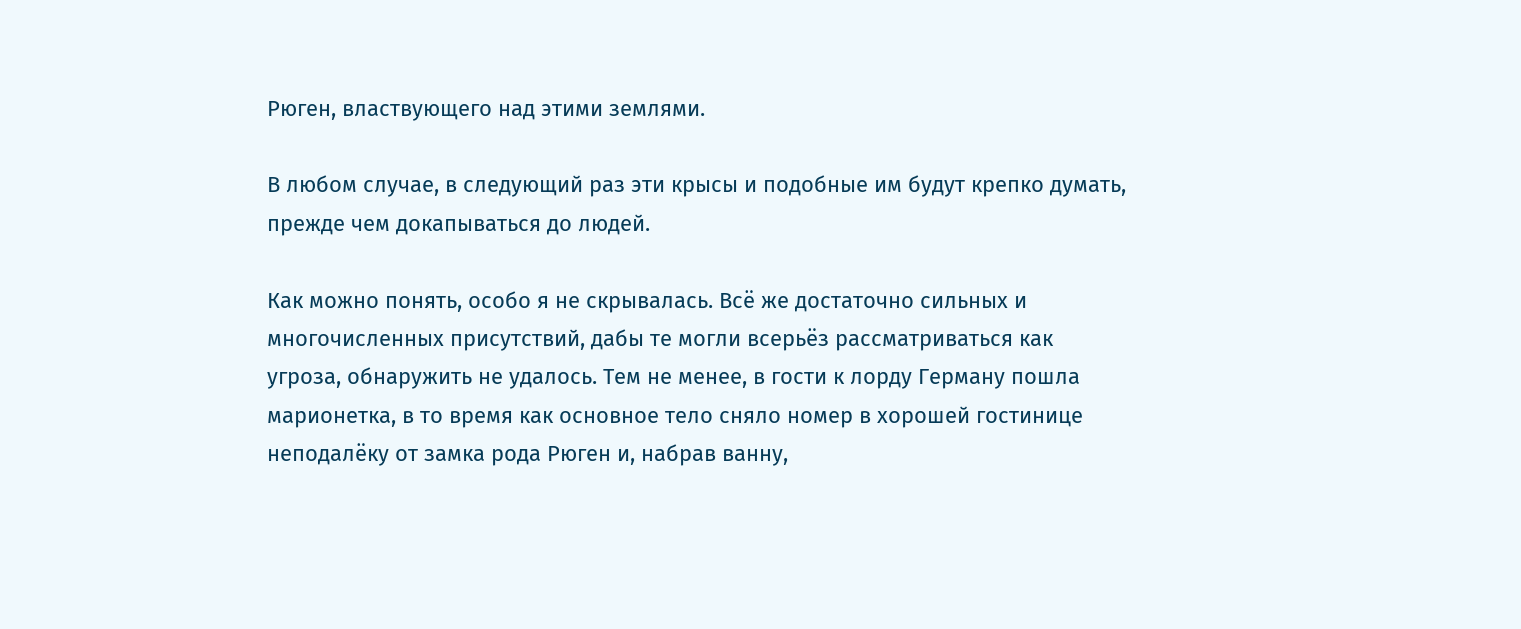Рюген, властвующего над этими землями.

В любом случае, в следующий раз эти крысы и подобные им будут крепко думать, прежде чем докапываться до людей.

Как можно понять, особо я не скрывалась. Всё же достаточно сильных и многочисленных присутствий, дабы те могли всерьёз рассматриваться как угроза, обнаружить не удалось. Тем не менее, в гости к лорду Герману пошла марионетка, в то время как основное тело сняло номер в хорошей гостинице неподалёку от замка рода Рюген и, набрав ванну,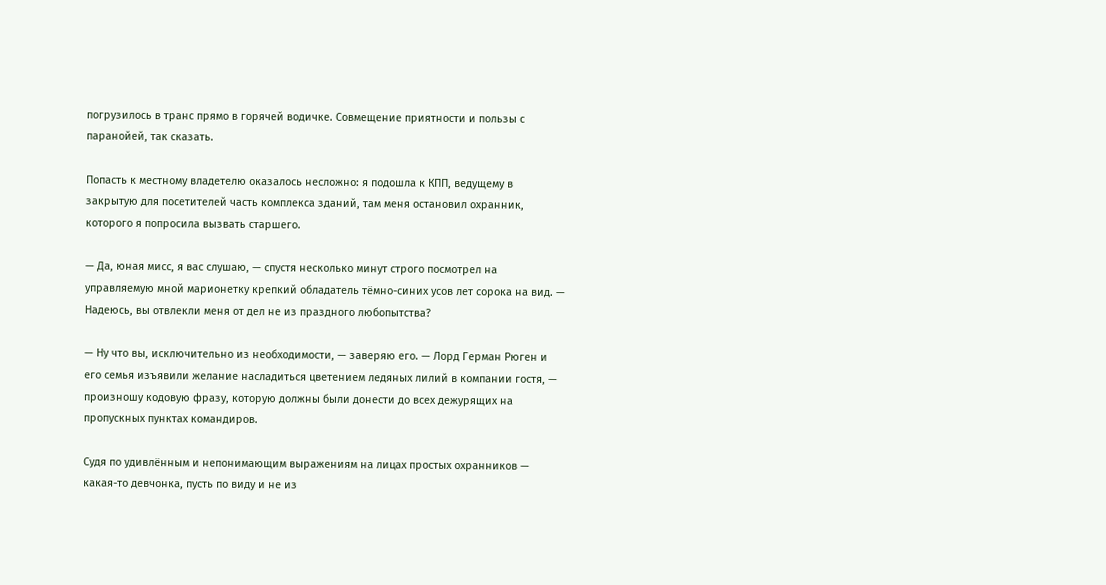погрузилось в транс прямо в горячей водичке. Совмещение приятности и пользы с паранойей, так сказать.

Попасть к местному владетелю оказалось несложно: я подошла к КПП, ведущему в закрытую для посетителей часть комплекса зданий, там меня остановил охранник, которого я попросила вызвать старшего.

— Да, юная мисс, я вас слушаю, — спустя несколько минут строго посмотрел на управляемую мной марионетку крепкий обладатель тёмно-синих усов лет сорока на вид. — Надеюсь, вы отвлекли меня от дел не из праздного любопытства?

— Ну что вы, исключительно из необходимости, — заверяю его. — Лорд Герман Рюген и его семья изъявили желание насладиться цветением ледяных лилий в компании гостя, — произношу кодовую фразу, которую должны были донести до всех дежурящих на пропускных пунктах командиров.

Судя по удивлённым и непонимающим выражениям на лицах простых охранников — какая-то девчонка, пусть по виду и не из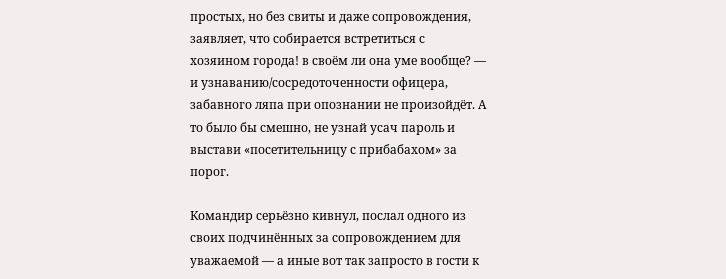простых, но без свиты и даже сопровождения, заявляет, что собирается встретиться с хозяином города! в своём ли она уме вообще? — и узнаванию/сосредоточенности офицера, забавного ляпа при опознании не произойдёт. А то было бы смешно, не узнай усач пароль и выстави «посетительницу с прибабахом» за порог.

Командир серьёзно кивнул, послал одного из своих подчинённых за сопровождением для уважаемой — а иные вот так запросто в гости к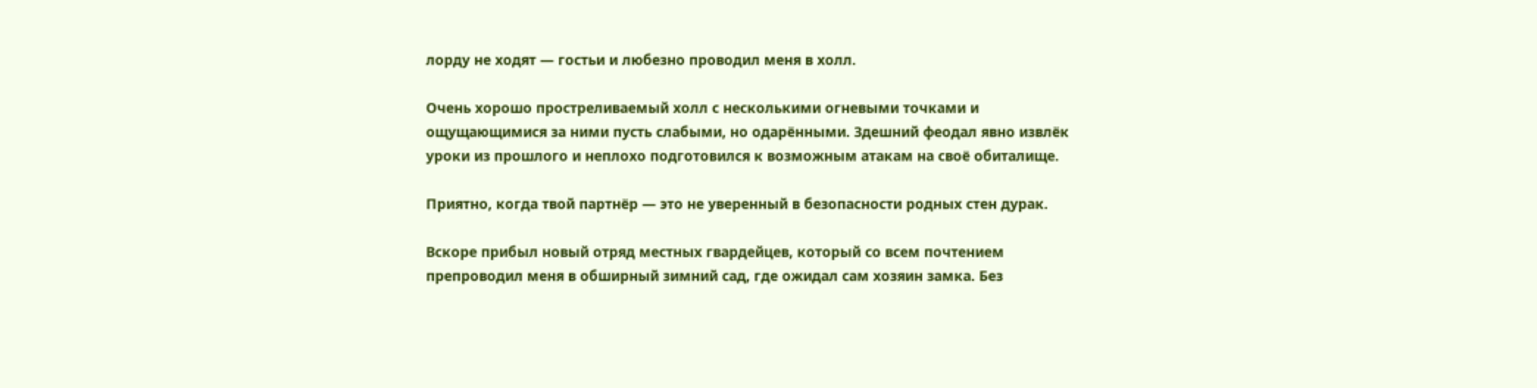лорду не ходят — гостьи и любезно проводил меня в холл.

Очень хорошо простреливаемый холл с несколькими огневыми точками и ощущающимися за ними пусть слабыми, но одарёнными. Здешний феодал явно извлёк уроки из прошлого и неплохо подготовился к возможным атакам на своё обиталище.

Приятно, когда твой партнёр — это не уверенный в безопасности родных стен дурак.

Вскоре прибыл новый отряд местных гвардейцев, который со всем почтением препроводил меня в обширный зимний сад, где ожидал сам хозяин замка. Без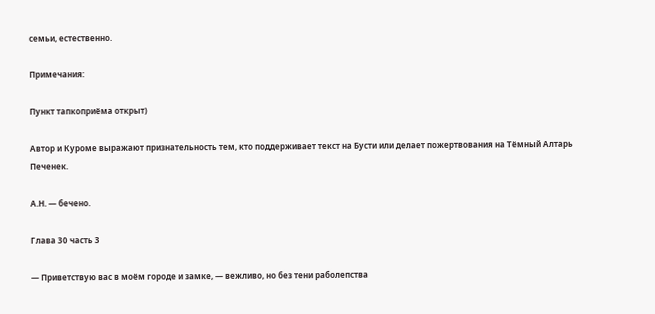семьи, естественно.

Примечания:

Пункт тапкоприёма открыт)

Автор и Куроме выражают признательность тем, кто поддерживает текст на Бусти или делает пожертвования на Тёмный Алтарь Печенек.

А.Н. — бечено.

Глава 30 часть 3

— Приветствую вас в моём городе и замке, — вежливо, но без тени раболепства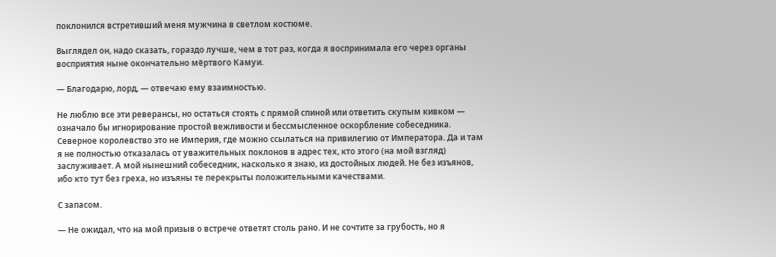поклонился встретивший меня мужчина в светлом костюме.

Выглядел он, надо сказать, гораздо лучше, чем в тот раз, когда я воспринимала его через органы восприятия ныне окончательно мёртвого Камуи.

— Благодарю, лорд, — отвечаю ему взаимностью.

Не люблю все эти реверансы, но остаться стоять с прямой спиной или ответить скупым кивком — означало бы игнорирование простой вежливости и бессмысленное оскорбление собеседника. Северное королевство это не Империя, где можно ссылаться на привилегию от Императора. Да и там я не полностью отказалась от уважительных поклонов в адрес тех, кто этого (на мой взгляд) заслуживает. А мой нынешний собеседник, насколько я знаю, из достойных людей. Не без изъянов, ибо кто тут без греха, но изъяны те перекрыты положительными качествами.

С запасом.

— Не ожидал, что на мой призыв о встрече ответят столь рано. И не сочтите за грубость, но я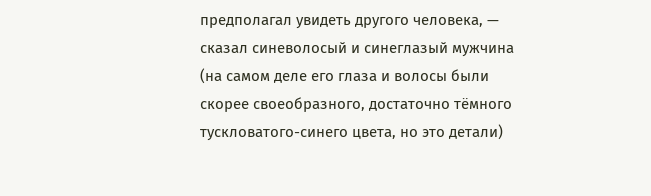предполагал увидеть другого человека, — сказал синеволосый и синеглазый мужчина (на самом деле его глаза и волосы были скорее своеобразного, достаточно тёмного тускловатого-синего цвета, но это детали)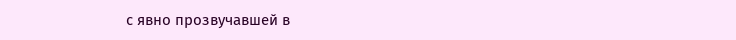с явно прозвучавшей в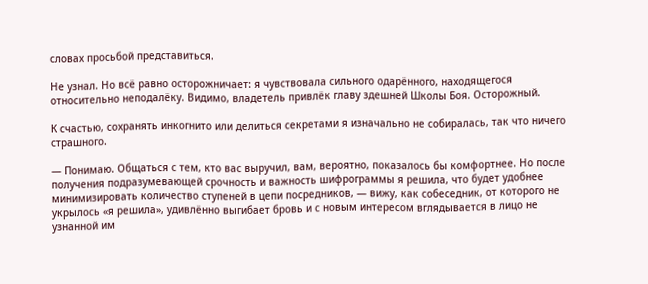словах просьбой представиться.

Не узнал. Но всё равно осторожничает: я чувствовала сильного одарённого, находящегося относительно неподалёку. Видимо, владетель привлёк главу здешней Школы Боя. Осторожный.

К счастью, сохранять инкогнито или делиться секретами я изначально не собиралась, так что ничего страшного.

— Понимаю. Общаться с тем, кто вас выручил, вам, вероятно, показалось бы комфортнее. Но после получения подразумевающей срочность и важность шифрограммы я решила, что будет удобнее минимизировать количество ступеней в цепи посредников, — вижу, как собеседник, от которого не укрылось «я решила», удивлённо выгибает бровь и с новым интересом вглядывается в лицо не узнанной им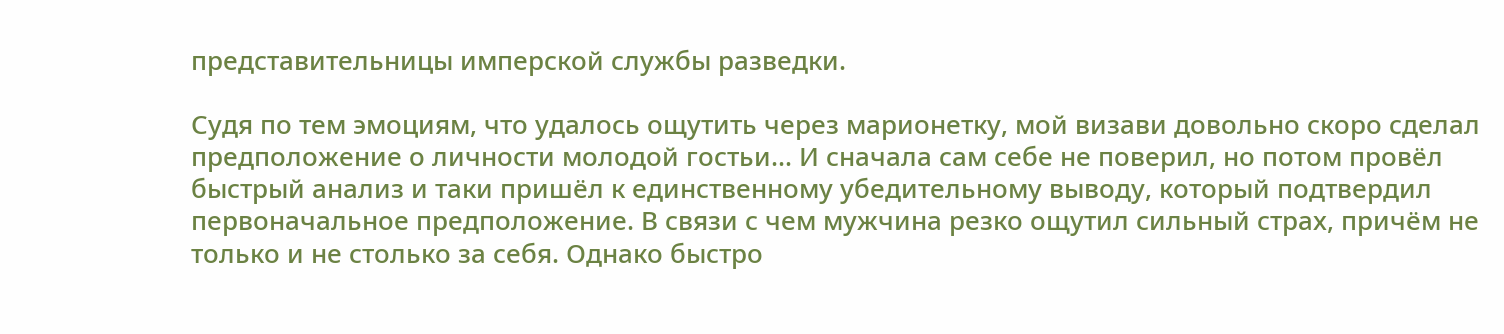представительницы имперской службы разведки.

Судя по тем эмоциям, что удалось ощутить через марионетку, мой визави довольно скоро сделал предположение о личности молодой гостьи… И сначала сам себе не поверил, но потом провёл быстрый анализ и таки пришёл к единственному убедительному выводу, который подтвердил первоначальное предположение. В связи с чем мужчина резко ощутил сильный страх, причём не только и не столько за себя. Однако быстро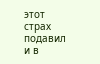этот страх подавил и в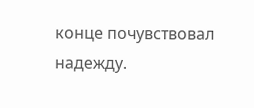конце почувствовал надежду.